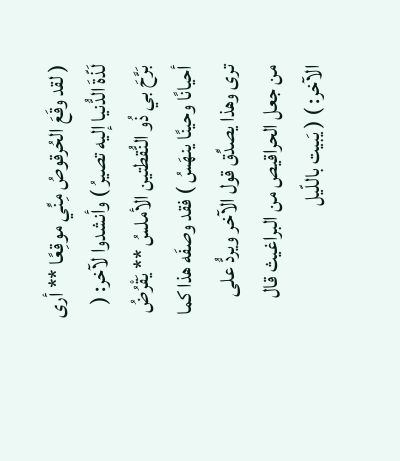( لقد وقَعَ الحُرقوصُ مِنِّي موقِعًا ** أرى لَذّةَ الدُّنيا إليه تصيرُ ) وأنشدوا لآخر: ( بَرَّحَ بي ذُو النُّقطتين الأملسُ ** يَقْرُضُ أحيانًا وحينًا ينهَسُ ) فقد وصفَه هذا كما ترى وهذا يصدِّق قول الآخر ويردُّ على من جعل الحراقيص من البراغيث قال الآخر: ) ( يَبيت باللّيل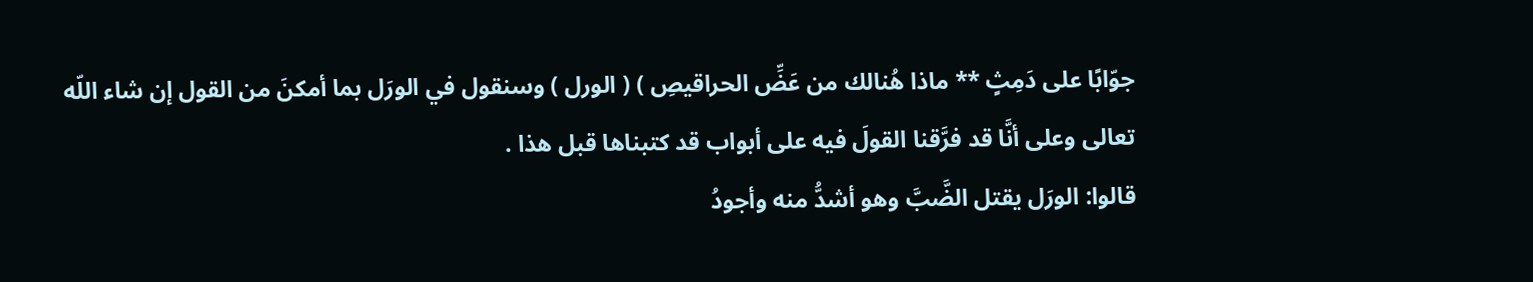جوّابًا على دَمِثٍ ** ماذا هُنالك من عَضِّ الحراقيصِ ) ( الورل ) وسنقول في الورَل بما أمكنَ من القول إن شاء اللّه تعالى وعلى أنَّا قد فرَّقنا القولَ فيه على أبواب قد كتبناها قبل هذا .
قالوا: الورَل يقتل الضَّبَّ وهو أشدُّ منه وأجودُ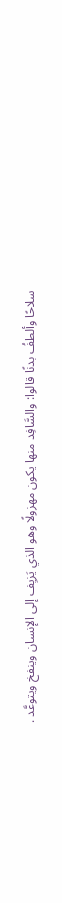سلاحًا وألطفُ بدنًا قالوا: والسَّافِد منها يكون مهزولًا وهو الذي يَزيِف إلى الإنسان وينفخ ويتوعَّد .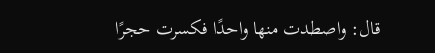قال: واصطدت منها واحدًا فكسرت حجرًا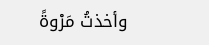وأخذتُ مَرْوةً